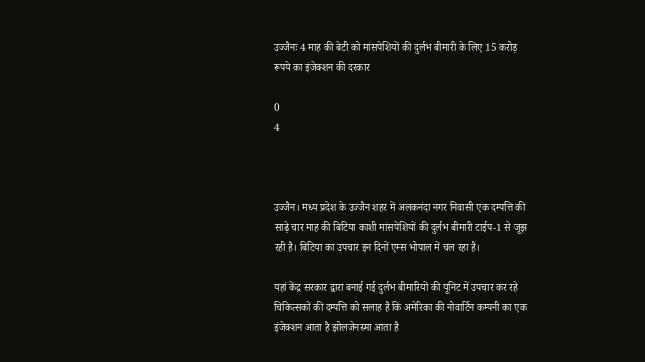उज्जैनः 4 माह की बेटी को मांसपेशियों की दुर्लभ बीमारी के लिए 15 करोड़ रूपये का इंजेक्शन की दरकार

0
4



उज्जैन। मध्य प्रदेश के उज्जैन शहर में अलकनंदा नगर निवासी एक दम्पत्ति की साढ़े चार माह की बिटिया काशी मांसपेशियों की दुर्लभ बीमारी टाईप-1 से जूझ रही है। बिटिया का उपचार इन दिनों एम्स भोपाल में चल रहा है।

यहां केंद्र सरकार द्वारा बनाई गई दुर्लभ बीमारियों की यूनिट में उपचार कर रहे चिकित्सकों की दम्पत्ति को सलाह है कि अमेरिका की नोवार्टिन कम्पनी का एक इंजेक्शन आता है झोलजेनस्मा आता है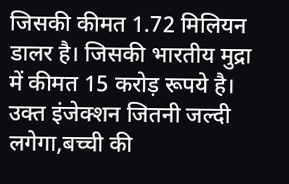जिसकी कीमत 1.72 मिलियन डालर है। जिसकी भारतीय मुद्रा में कीमत 15 करोड़ रूपये है। उक्त इंजेक्शन जितनी जल्दी लगेगा,बच्ची की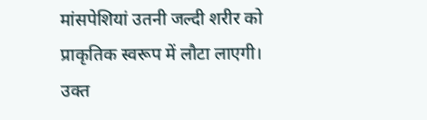मांसपेशियां उतनी जल्दी शरीर को प्राकृतिक स्वरूप में लौटा लाएगी। उक्त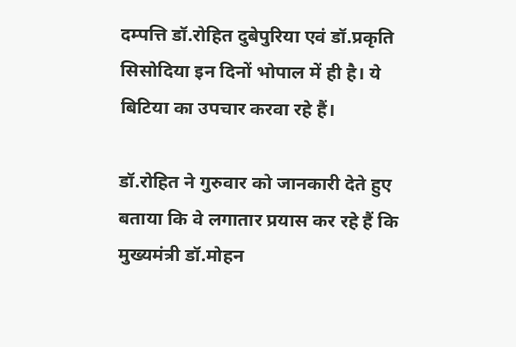दम्पत्ति डॉ.रोहित दुबेपुरिया एवं डॉ.प्रकृति सिसोदिया इन दिनों भोपाल में ही है। ये बिटिया का उपचार करवा रहे हैं।

डॉ.रोहित ने गुरुवार को जानकारी देते हुए बताया कि वे लगातार प्रयास कर रहे हैं कि मुख्यमंत्री डॉ.मोहन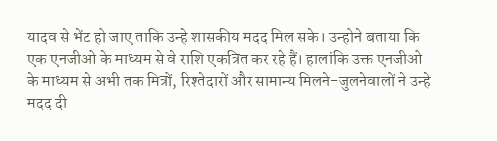यादव से भेंट हो जाए ताकि उन्हे शासकीय मदद मिल सके। उन्होने बताया कि एक एनजीओ के माध्यम से वे राशि एकत्रित कर रहे हैं। हालांकि उक्त एनजीओ के माध्यम से अभी तक मित्रों, रिश्तेदारों और सामान्य मिलने-जुलनेवालों ने उन्हे मदद दी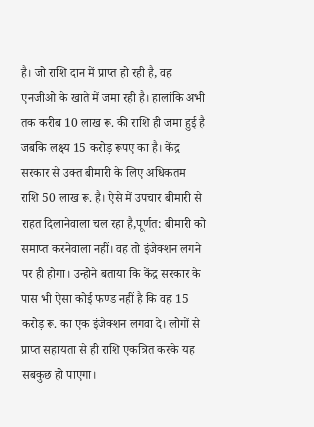है। जो राशि दान में प्राप्त हो रही है, वह एनजीओ के खाते में जमा रही है। हालांकि अभी तक करीब 10 लाख रू. की राशि ही जमा हुई है जबकि लक्ष्य 15 करोड़ रूपए का है। केंद्र सरकार से उक्त बीमारी के लिए अधिकतम राशि 50 लाख रू. है। ऐसे में उपचार बीमारी से राहत दिलानेवाला चल रहा है,पूर्णत: बीमारी को समाप्त करनेवाला नहीं। वह तो इंजेक्शन लगने पर ही होगा। उन्होने बताया कि केंद्र सरकार के पास भी ऐसा कोई फण्ड नहीं है कि वह 15 करोड़ रू. का एक इंजेक्शन लगवा दे। लोगों से प्राप्त सहायता से ही राशि एकत्रित करके यह सबकुछ हो पाएगा।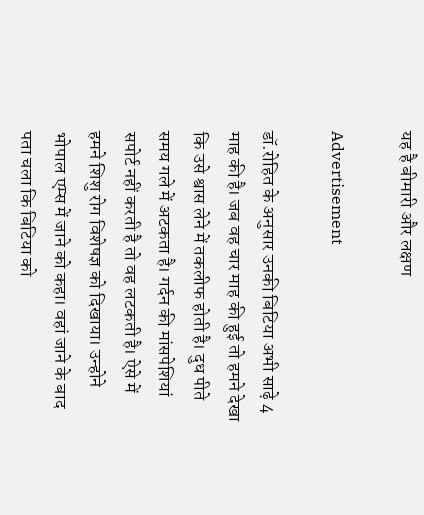यह है बीमारी और लक्षण

Advertisement

डॉ.रोहित के अनुसार उनकी बिटिया अभी साढ़े 4 माह की है। जब वह चार माह की हुई तो हमने देखा कि उसे श्वास लेने में तकलीफ होती है। दुध पीते समय गले में अटकता है। गर्दन की मांसपेशियां सपोर्ट नहीं करती है तो वह लटकती है। ऐसे में हमने शिशु रोग विशेषज्ञ को दिखाया। उन्होने भोपाल एम्स में जाने को कहा। वहां जाने के बाद पता चला कि बिटिया को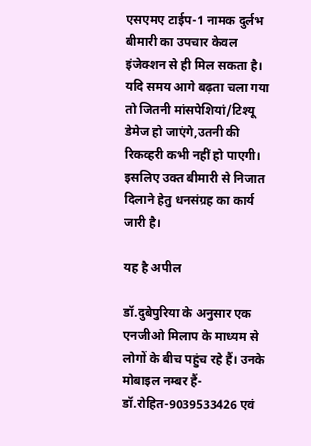एसएमए टाईप-1 नामक दुर्लभ बीमारी का उपचार केवल इंजेक्शन से ही मिल सकता है। यदि समय आगे बढ़ता चला गया तो जितनी मांसपेशियां/टिश्यू डेमेज हो जाएंगे,उतनी की रिकव्हरी कभी नहीं हो पाएगी। इसलिए उक्त बीमारी से निजात दिलाने हेतु धनसंग्रह का कार्य जारी है।

यह है अपील

डॉ.दुबेपुरिया के अनुसार एक एनजीओ मिलाप के माध्यम से लोगों के बीच पहुंच रहे हैं। उनके मोबाइल नम्बर हैं- डॉ.रोहित-9039533426 एवं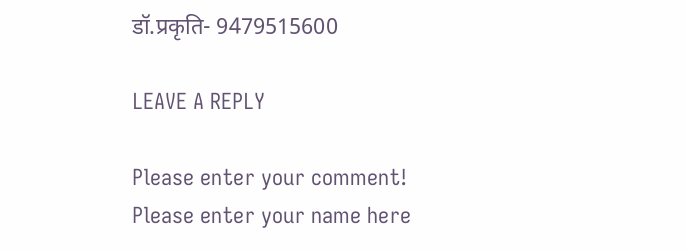डॉ.प्रकृति- 9479515600

LEAVE A REPLY

Please enter your comment!
Please enter your name here